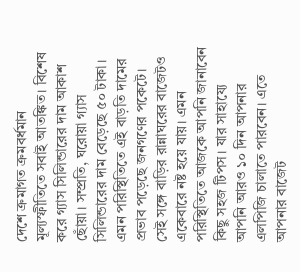দেশে ক্রমাগত ক্রমবর্ধমান মূল্যস্ফীতিতে সবাই আতঙ্কিত। বিশেষ করে গ্যাস সিলিন্ডারের দাম আকাশ ছোঁয়া। সম্প্রতি, ঘরোয়া গ্যাস সিলিন্ডারের দাম বেড়েছে ৫০ টাকা। এমন পরিস্থিতিতে এই বাড়তি দামের প্রভাব পড়েছে জনগণের পকেটে।
সেই সঙ্গে বাড়ির রান্নাঘরের বাজেটও একেবারে নষ্ট হয়ে যায়। এমন পরিস্থিতিতে আজকে আপনি জানাবেন কিছু সহজ টিপস। যার সাহায্যে আপনি আরও ১০ দিন আপনার এলপিজি চালাতে পারবেন। এতে আপনার বাজেট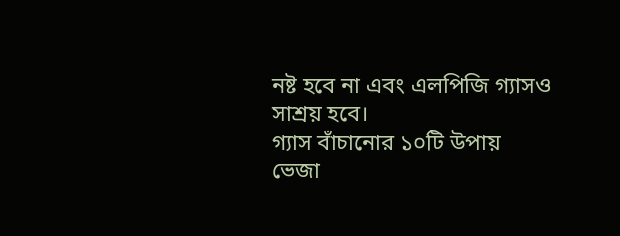নষ্ট হবে না এবং এলপিজি গ্যাসও সাশ্রয় হবে।
গ্যাস বাঁচানোর ১০টি উপায়
ভেজা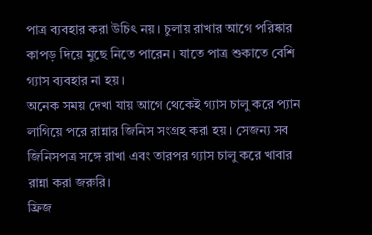পাত্র ব্যবহার করা উচিৎ নয়। চুলায় রাখার আগে পরিষ্কার কাপড় দিয়ে মুছে নিতে পারেন। যাতে পাত্র শুকাতে বেশি গ্যাস ব্যবহার না হয়।
অনেক সময় দেখা যায় আগে থেকেই গ্যাস চালু করে প্যান লাগিয়ে পরে রান্নার জিনিস সংগ্রহ করা হয়। সেজন্য সব জিনিসপত্র সঙ্গে রাখা এবং তারপর গ্যাস চালু করে খাবার রান্না করা জরুরি।
ফ্রিজ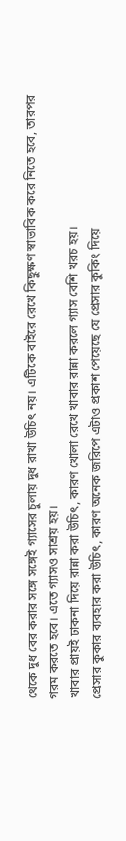থেকে দুধ বের করার সঙ্গে সঙ্গেই গ্যাসের চুলায় দুধ রাখা উচিৎ নয়। এটিকে বাইরে রেখে কিছুক্ষণ স্বাভাবিক করে নিতে হবে, তারপর গরম করতে হবে। এতে গ্যাসও সাশ্রয় হয়।
খাবার প্রায়ই ঢাকনা দিয়ে রান্না করা উচিৎ, কারণ খোলা রেখে খাবার রান্না করলে গ্যাস বেশি খরচ হয়।
প্রেসার কুকার ব্যবহার করা উচিৎ, কারণ অনেক জরিপে এটাও প্রকাশ পেয়েছে যে প্রেসার কুকিং দিয়ে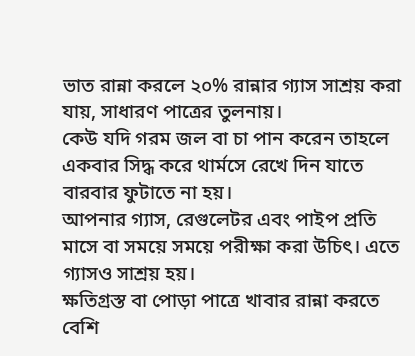ভাত রান্না করলে ২০% রান্নার গ্যাস সাশ্রয় করা যায়, সাধারণ পাত্রের তুলনায়।
কেউ যদি গরম জল বা চা পান করেন তাহলে একবার সিদ্ধ করে থার্মসে রেখে দিন যাতে বারবার ফুটাতে না হয়।
আপনার গ্যাস, রেগুলেটর এবং পাইপ প্রতি মাসে বা সময়ে সময়ে পরীক্ষা করা উচিৎ। এতে গ্যাসও সাশ্রয় হয়।
ক্ষতিগ্রস্ত বা পোড়া পাত্রে খাবার রান্না করতে বেশি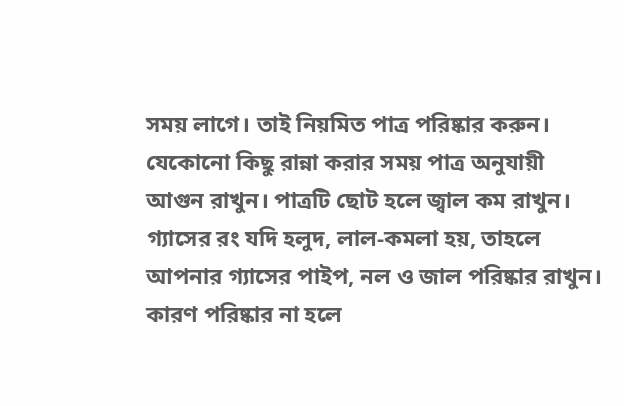সময় লাগে। তাই নিয়মিত পাত্র পরিষ্কার করুন।
যেকোনো কিছু রান্না করার সময় পাত্র অনুযায়ী আগুন রাখুন। পাত্রটি ছোট হলে জ্বাল কম রাখুন।
গ্যাসের রং যদি হলুদ, লাল-কমলা হয়, তাহলে আপনার গ্যাসের পাইপ, নল ও জাল পরিষ্কার রাখুন। কারণ পরিষ্কার না হলে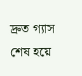দ্রুত গ্যাস শেষ হয়ে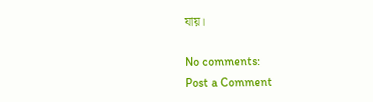যায়।

No comments:
Post a Comment